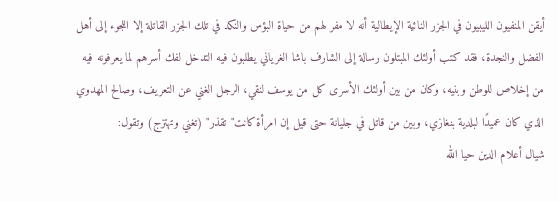أيقن المنفيون الليبيون في الجزر النائية الإيطالية أنه لا مفر لهم من حياة البؤس والنكد في تلك الجزر القاتلة إلا اللجوء إلى أهل الفضل والنجدة، فقد كتب أولئك المبتلون رسالة إلى الشارف باشا الغرياني يطلبون فيه التدخل لفك أسرهم لما يعرفونه فيه من إخلاص للوطن وبنيه، وكان من بين أولئك الأسرى كل من يوسف لنقي، الرجل الغني عن التعريف، وصالح المهدوي الذي كان عميدًا لبلدية بنغازي، وبين من قاتل في جليانة حتى قيل إن امرأة كانت"تقذر" (تغني وتهتزج) وتقول:
شيال أعلام الدين حيا الله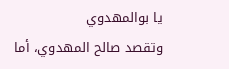يا بوالمهدوي
وتقصد صالح المهدوي، أما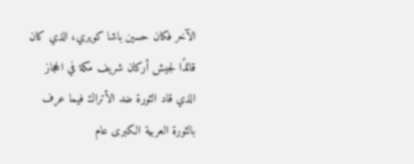الآخر فكان حسين باشا كويري، الذي كان قائدًا لجيش أركان شريف مكة في الحجاز الذي قاد الثورة ضد الأتراك فيما عرف بالثورة العربية الكبرى عام